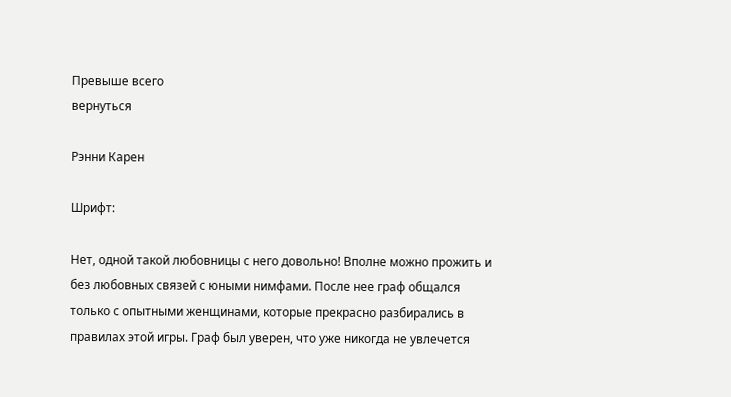Превыше всего
вернуться

Рэнни Карен

Шрифт:

Нет, одной такой любовницы с него довольно! Вполне можно прожить и без любовных связей с юными нимфами. После нее граф общался только с опытными женщинами, которые прекрасно разбирались в правилах этой игры. Граф был уверен, что уже никогда не увлечется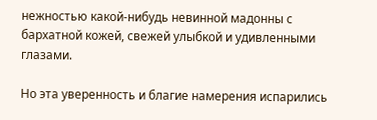нежностью какой-нибудь невинной мадонны с бархатной кожей, свежей улыбкой и удивленными глазами.

Но эта уверенность и благие намерения испарились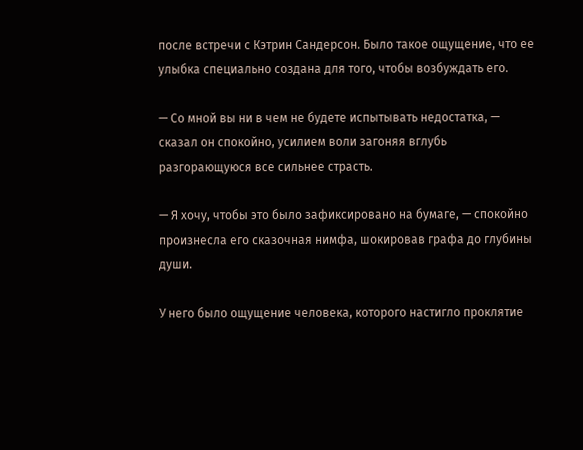после встречи с Кэтрин Сандерсон. Было такое ощущение, что ее улыбка специально создана для того, чтобы возбуждать его.

— Со мной вы ни в чем не будете испытывать недостатка, — сказал он спокойно, усилием воли загоняя вглубь разгорающуюся все сильнее страсть.

— Я хочу, чтобы это было зафиксировано на бумаге, — спокойно произнесла его сказочная нимфа, шокировав графа до глубины души.

У него было ощущение человека, которого настигло проклятие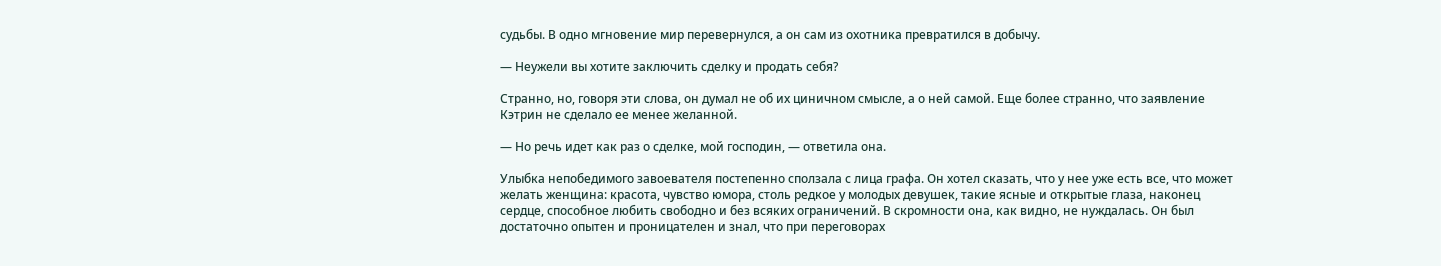судьбы. В одно мгновение мир перевернулся, а он сам из охотника превратился в добычу.

— Неужели вы хотите заключить сделку и продать себя?

Странно, но, говоря эти слова, он думал не об их циничном смысле, а о ней самой. Еще более странно, что заявление Кэтрин не сделало ее менее желанной.

— Но речь идет как раз о сделке, мой господин, — ответила она.

Улыбка непобедимого завоевателя постепенно сползала с лица графа. Он хотел сказать, что у нее уже есть все, что может желать женщина: красота, чувство юмора, столь редкое у молодых девушек, такие ясные и открытые глаза, наконец сердце, способное любить свободно и без всяких ограничений. В скромности она, как видно, не нуждалась. Он был достаточно опытен и проницателен и знал, что при переговорах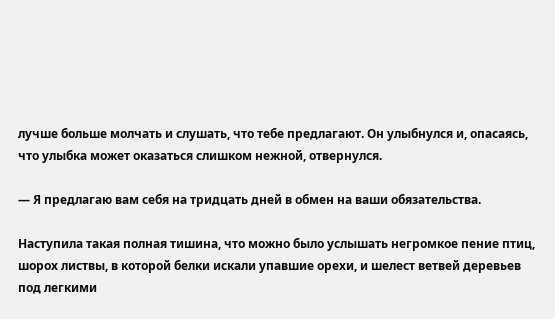лучше больше молчать и слушать, что тебе предлагают. Он улыбнулся и, опасаясь, что улыбка может оказаться слишком нежной, отвернулся.

— Я предлагаю вам себя на тридцать дней в обмен на ваши обязательства.

Наступила такая полная тишина, что можно было услышать негромкое пение птиц, шорох листвы, в которой белки искали упавшие орехи, и шелест ветвей деревьев под легкими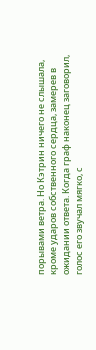порывами ветра. Но Кэтрин ничего не слышала, кроме ударов собственного сердца, замерев в ожидании ответа. Когда граф наконец заговорил, голос его звучал мягко, с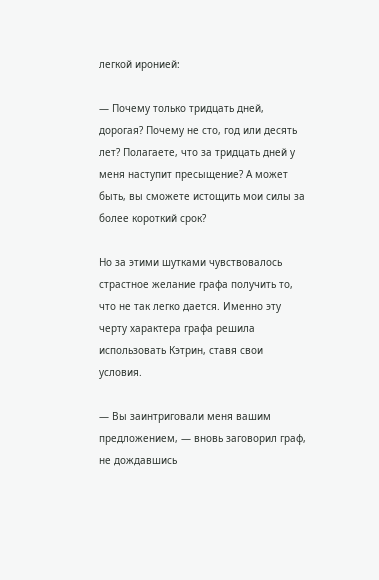легкой иронией:

— Почему только тридцать дней, дорогая? Почему не сто, год или десять лет? Полагаете, что за тридцать дней у меня наступит пресыщение? А может быть, вы сможете истощить мои силы за более короткий срок?

Но за этими шутками чувствовалось страстное желание графа получить то, что не так легко дается. Именно эту черту характера графа решила использовать Кэтрин, ставя свои условия.

— Вы заинтриговали меня вашим предложением, — вновь заговорил граф, не дождавшись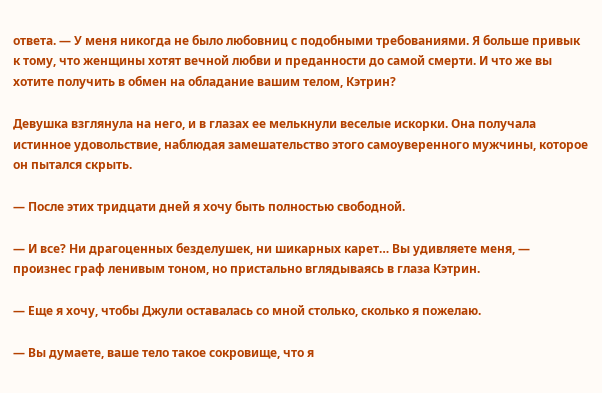ответа. — У меня никогда не было любовниц с подобными требованиями. Я больше привык к тому, что женщины хотят вечной любви и преданности до самой смерти. И что же вы хотите получить в обмен на обладание вашим телом, Кэтрин?

Девушка взглянула на него, и в глазах ее мелькнули веселые искорки. Она получала истинное удовольствие, наблюдая замешательство этого самоуверенного мужчины, которое он пытался скрыть.

— После этих тридцати дней я хочу быть полностью свободной.

— И все? Ни драгоценных безделушек, ни шикарных карет… Вы удивляете меня, — произнес граф ленивым тоном, но пристально вглядываясь в глаза Кэтрин.

— Еще я хочу, чтобы Джули оставалась со мной столько, сколько я пожелаю.

— Вы думаете, ваше тело такое сокровище, что я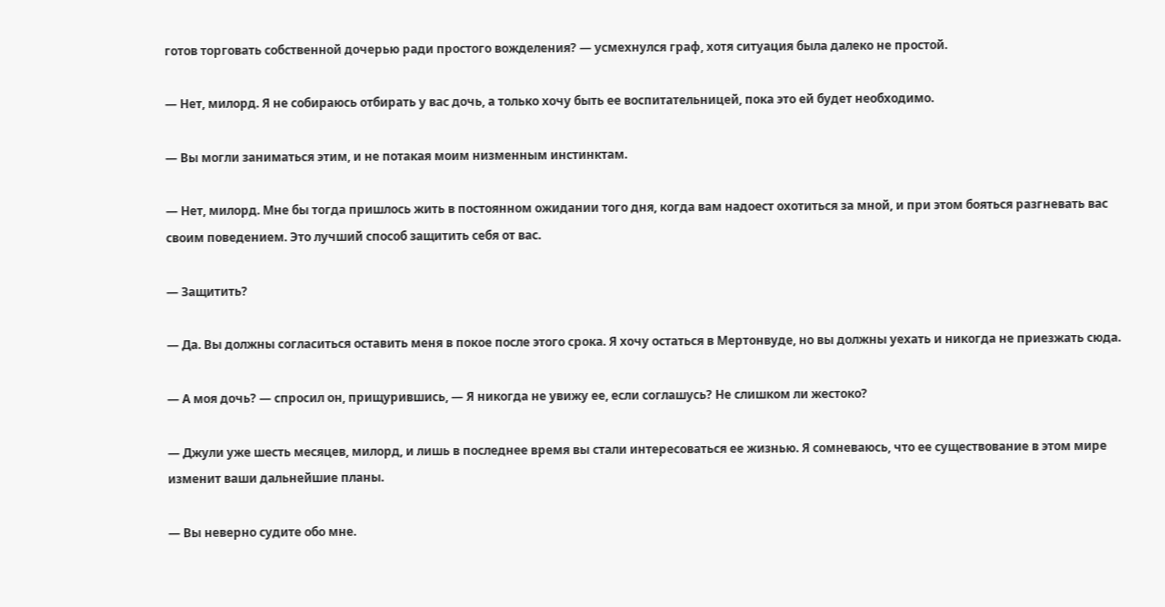готов торговать собственной дочерью ради простого вожделения? — усмехнулся граф, хотя ситуация была далеко не простой.

— Нет, милорд. Я не собираюсь отбирать у вас дочь, а только хочу быть ее воспитательницей, пока это ей будет необходимо.

— Вы могли заниматься этим, и не потакая моим низменным инстинктам.

— Нет, милорд. Мне бы тогда пришлось жить в постоянном ожидании того дня, когда вам надоест охотиться за мной, и при этом бояться разгневать вас своим поведением. Это лучший способ защитить себя от вас.

— Защитить?

— Да. Вы должны согласиться оставить меня в покое после этого срока. Я хочу остаться в Мертонвуде, но вы должны уехать и никогда не приезжать сюда.

— А моя дочь? — спросил он, прищурившись, — Я никогда не увижу ее, если соглашусь? Не слишком ли жестоко?

— Джули уже шесть месяцев, милорд, и лишь в последнее время вы стали интересоваться ее жизнью. Я сомневаюсь, что ее существование в этом мире изменит ваши дальнейшие планы.

— Вы неверно судите обо мне.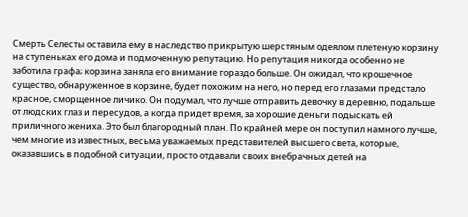Смерть Селесты оставила ему в наследство прикрытую шерстяным одеялом плетеную корзину на ступеньках его дома и подмоченную репутацию. Но репутация никогда особенно не заботила графа; корзина заняла его внимание гораздо больше. Он ожидал, что крошечное существо, обнаруженное в корзине, будет похожим на него, но перед его глазами предстало красное, сморщенное личико. Он подумал, что лучше отправить девочку в деревню, подальше от людских глаз и пересудов, а когда придет время, за хорошие деньги подыскать ей приличного жениха. Это был благородный план. По крайней мере он поступил намного лучше, чем многие из известных, весьма уважаемых представителей высшего света, которые, оказавшись в подобной ситуации, просто отдавали своих внебрачных детей на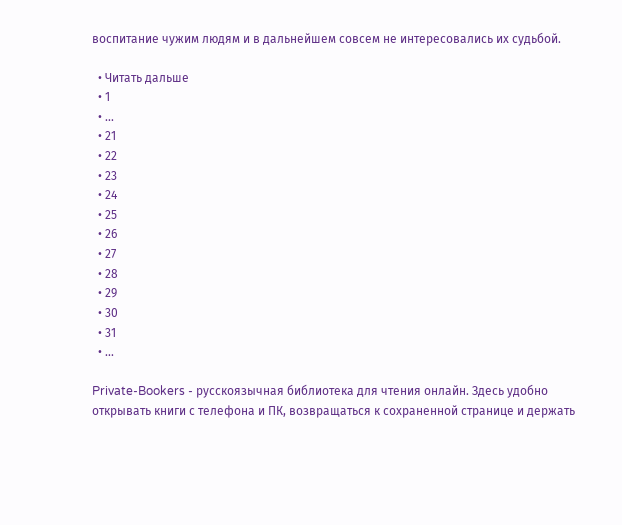воспитание чужим людям и в дальнейшем совсем не интересовались их судьбой.

  • Читать дальше
  • 1
  • ...
  • 21
  • 22
  • 23
  • 24
  • 25
  • 26
  • 27
  • 28
  • 29
  • 30
  • 31
  • ...

Private-Bookers - русскоязычная библиотека для чтения онлайн. Здесь удобно открывать книги с телефона и ПК, возвращаться к сохраненной странице и держать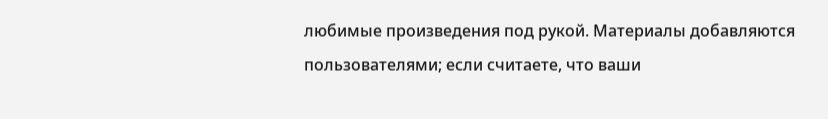любимые произведения под рукой. Материалы добавляются пользователями; если считаете, что ваши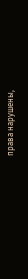права нарушены,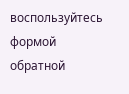воспользуйтесь формой обратной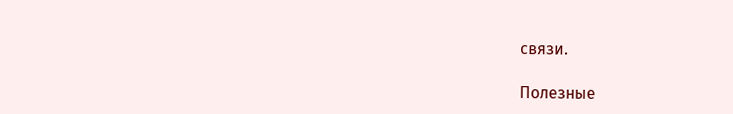связи.

Полезные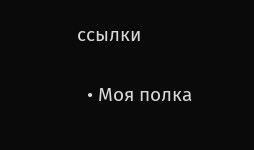ссылки

  • Моя полка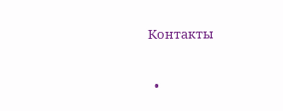Контакты

  •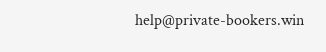help@private-bookers.win